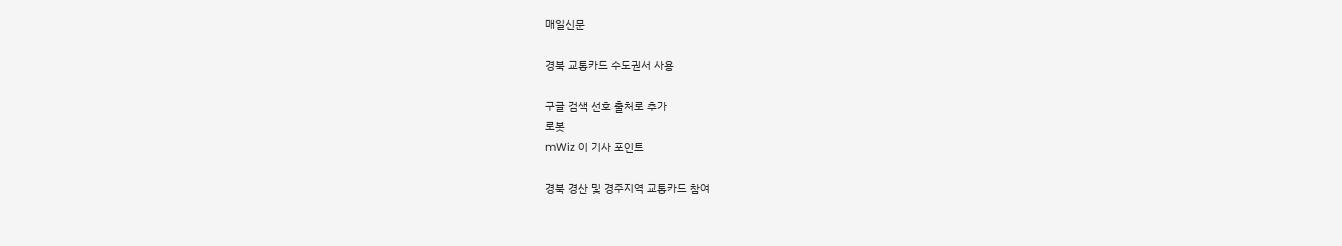매일신문

경북 교통카드 수도권서 사용

구글 검색 선호 출처로 추가
로봇
mWiz 이 기사 포인트

경북 경산 및 경주지역 교통카드 참여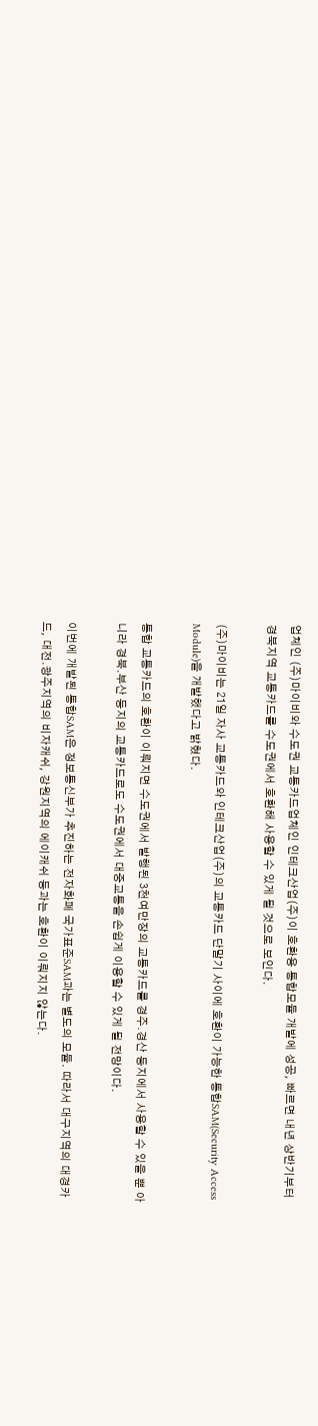업체인 (주)마이비와 수도권 교통카드업체인 인테크산업(주)이 호환용 통합모듈 개발에 성공, 빠르면 내년 상반기부터 경북지역 교통카드를 수도권에서 호환해 사용할 수 있게 될 것으로 보인다.

(주)마이비는 21일 자사 교통카드와 인테크산업(주)의 교통카드 단말기 사이에 호환이 가능한 통합SAM(Security Access Module)을 개발했다고 밝혔다.

통합 교통카드의 호환이 이뤄지면 수도권에서 발행된 3천여만장의 교통카드를 경주.경산 등지에서 사용할 수 있을 뿐 아니라 경북.부산 등지의 교통카드로도 수도권에서 대중교통을 손쉽게 이용할 수 있게 될 전망이다.

이번에 개발된 통합SAM은 정보통신부가 추진하는 전자화폐 국가표준SAM과는 별도의 모듈. 따라서 대구지역의 대경카드, 대전.광주지역의 비자캐쉬, 강원지역의 에이캐쉬 등과는 호환이 이뤄지지 않는다.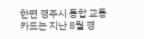한편 경주시 통합 교통카드는 지난 8월 경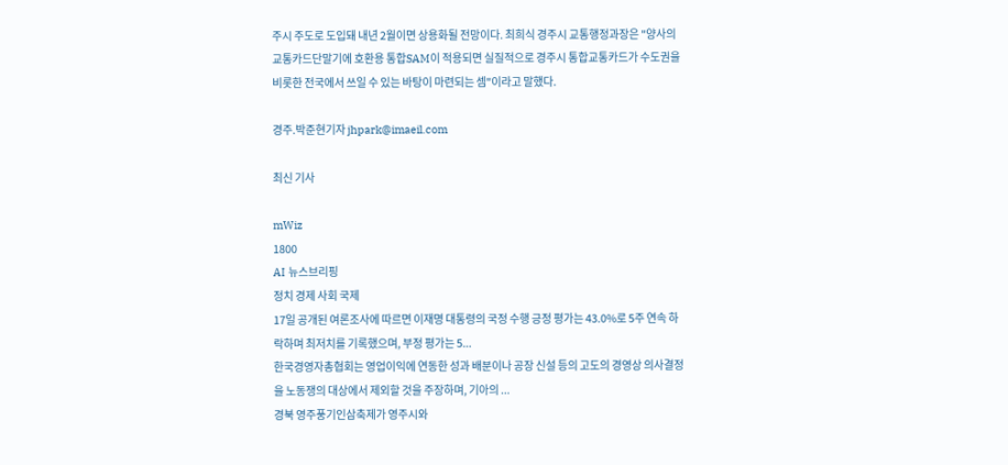주시 주도로 도입돼 내년 2월이면 상용화될 전망이다. 최희식 경주시 교통행정과장은 "양사의 교통카드단말기에 호환용 통합SAM이 적용되면 실질적으로 경주시 통합교통카드가 수도권을 비롯한 전국에서 쓰일 수 있는 바탕이 마련되는 셈"이라고 말했다.

경주.박준현기자 jhpark@imaeil.com

최신 기사

mWiz
1800
AI 뉴스브리핑
정치 경제 사회 국제
17일 공개된 여론조사에 따르면 이재명 대통령의 국정 수행 긍정 평가는 43.0%로 5주 연속 하락하며 최저치를 기록했으며, 부정 평가는 5...
한국경영자총협회는 영업이익에 연동한 성과 배분이나 공장 신설 등의 고도의 경영상 의사결정을 노동쟁의 대상에서 제외할 것을 주장하며, 기아의 ...
경북 영주풍기인삼축제가 영주시와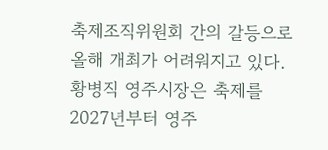축제조직위원회 간의 갈등으로 올해 개최가 어려워지고 있다. 황병직 영주시장은 축제를 2027년부터 영주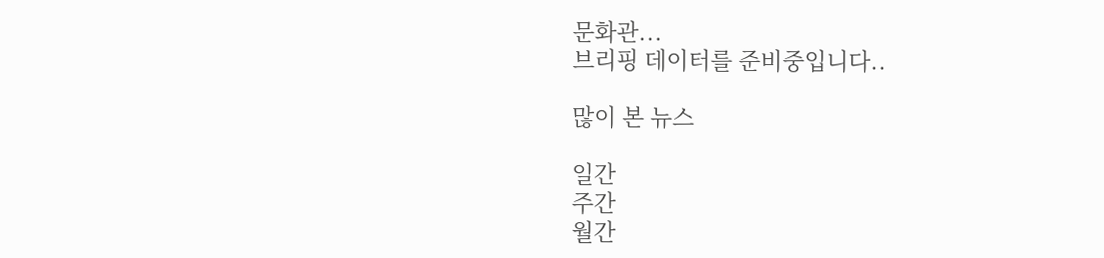문화관...
브리핑 데이터를 준비중입니다..

많이 본 뉴스

일간
주간
월간